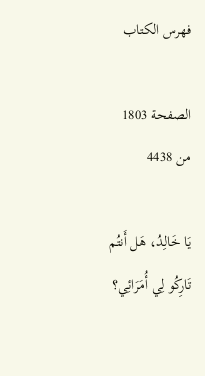فهرس الكتاب

الصفحة 1803 من 4438

يَا خَالِدُ، هَل أَنتُم تَارِكُو لِي أُمَرَائِي؟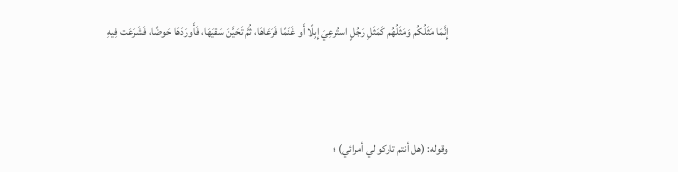إِنَّمَا مَثَلُكُم وَمَثَلُهُم كَمَثَلِ رَجُلٍ استُرعِيَ إِبِلًا أَو غَنَمًا فَرَعَاهَا، ثُمَّ تَحَيَّنَ سَقيَهَا، فَأَورَدَهَا حَوضًا، فَشَرَعَت فِيهِ



وقوله: (هل أنتم تاركو لي أمرائي) ؛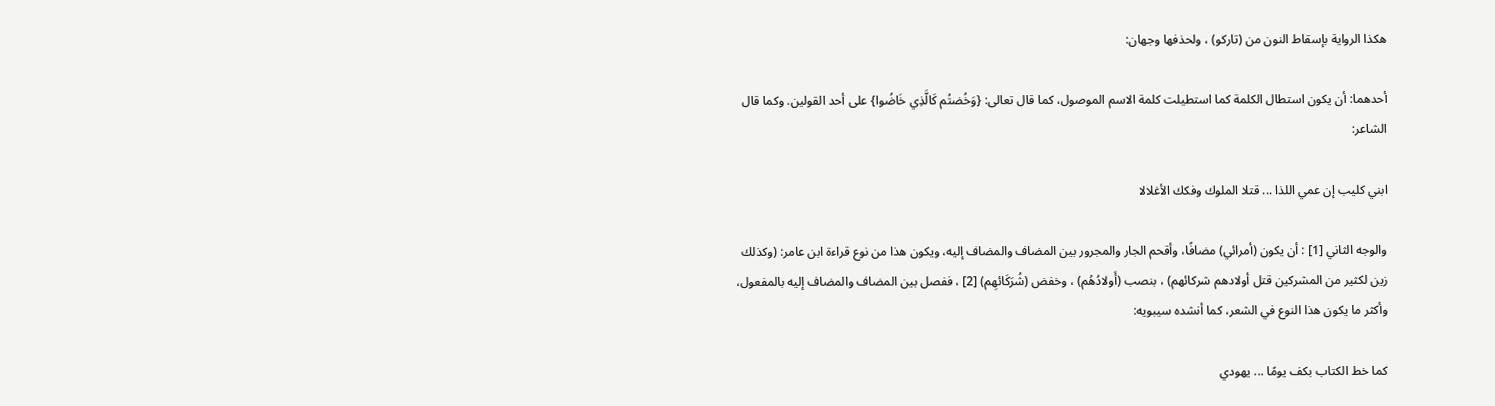هكذا الرواية بإسقاط النون من (تاركو) ، ولحذفها وجهان:

أحدهما: أن يكون استطال الكلمة كما استطيلت كلمة الاسم الموصول، كما قال تعالى: {وَخُضتُم كَالَّذِي خَاضُوا} على أحد القولين. وكما قال الشاعر:

ابني كليب إن عمي اللذا ... قتلا الملوك وفكك الأغلالا

والوجه الثاني [1] : أن يكون (أمرائي) مضافًا، وأقحم الجار والمجرور بين المضاف والمضاف إليه، ويكون هذا من نوع قراءة ابن عامر: (وكذلك زين لكثير من المشركين قتل أولادهم شركائهم) ، بنصب (أَولادُهُم) ، وخفض (شُرَكَائهِم) [2] ، ففصل بين المضاف والمضاف إليه بالمفعول، وأكثر ما يكون هذا النوع في الشعر، كما أنشده سيبويه:

كما خط الكتاب بكف يومًا ... يهودي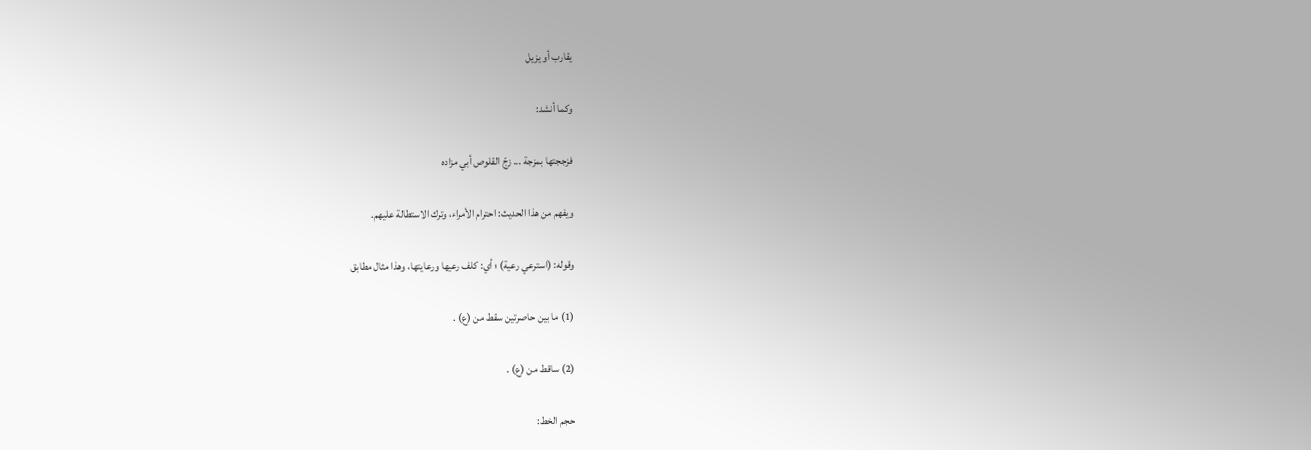يقارب أو يزيل

وكما أنشد:

فزججتها بمزجة ... زجّ القلوص أبي مزاده

ويفهم من هذا الحديث: احترام الأمراء، وترك الاستطالة عليهم.

وقوله: (استرعي رعية) ؛ أي: كلف رعيها ورعايتها، وهذا مثال مطابق

(1) ما بين حاصرتين سقط من (ع) .

(2) ساقط من (ع) .

حجم الخط: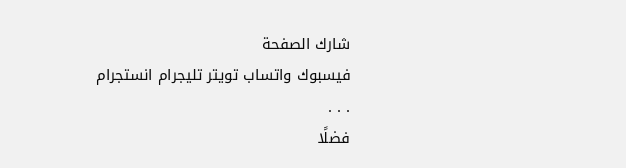شارك الصفحة
فيسبوك واتساب تويتر تليجرام انستجرام
. . .
فضلًا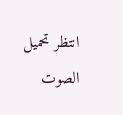انتظر تحميل الصوت